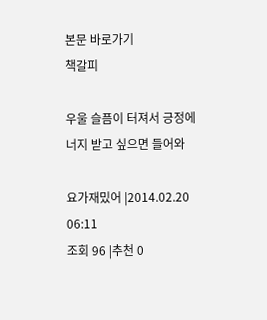본문 바로가기
책갈피

우울 슬픔이 터져서 긍정에너지 받고 싶으면 들어와

요가재밌어 |2014.02.20 06:11
조회 96 |추천 0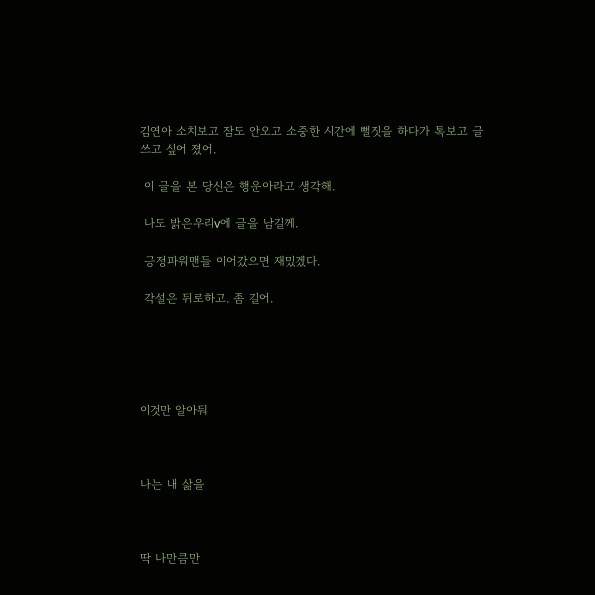김연아 소치보고 잠도 안오고 소중한 시간에 뻘짓을 하다가 톡보고 글쓰고 싶어 졌어.

 이 글을 본 당신은 행운아라고 생각해.

 나도 밝은우리v에 글을 남길께.

 긍정파워맨들 이어갔으면 재밌겠다.

 각설은 뒤로하고. 좀 길어.





이것만 알아둬



나는 내 삶을



딱 나만큼만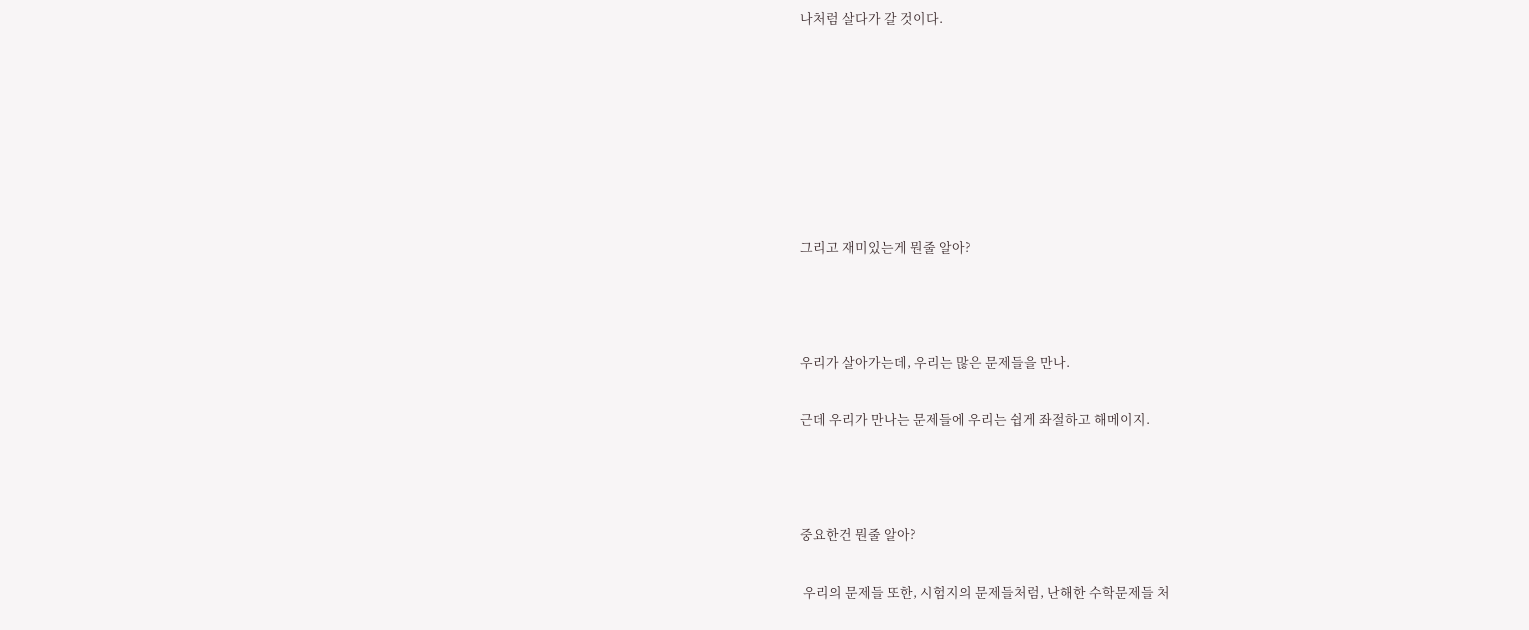나처럼 살다가 갈 것이다.







그리고 재미있는게 뭔줄 알아?



우리가 살아가는데, 우리는 많은 문제들을 만나.

근데 우리가 만나는 문제들에 우리는 쉽게 좌절하고 해메이지.



중요한건 뭔줄 알아?

 우리의 문제들 또한, 시험지의 문제들처럼, 난해한 수학문제들 처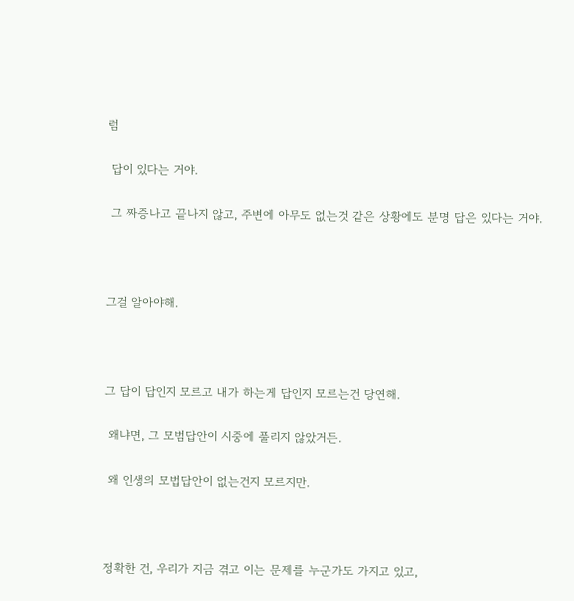럼

 답이 있다는 거야.

 그 짜증나고 끝나지 않고, 주변에 아무도 없는것 같은 상황에도 분명 답은 있다는 거야.



그걸 알아야해.



그 답이 답인지 모르고 내가 하는게 답인지 모르는건 당연해.

 왜냐면, 그 모범답안이 시중에 풀리지 않았거든.

 왜 인생의 모법답안이 없는건지 모르지만.



정확한 건, 우리가 지금 겪고 이는 문제를 누군가도 가지고 있고,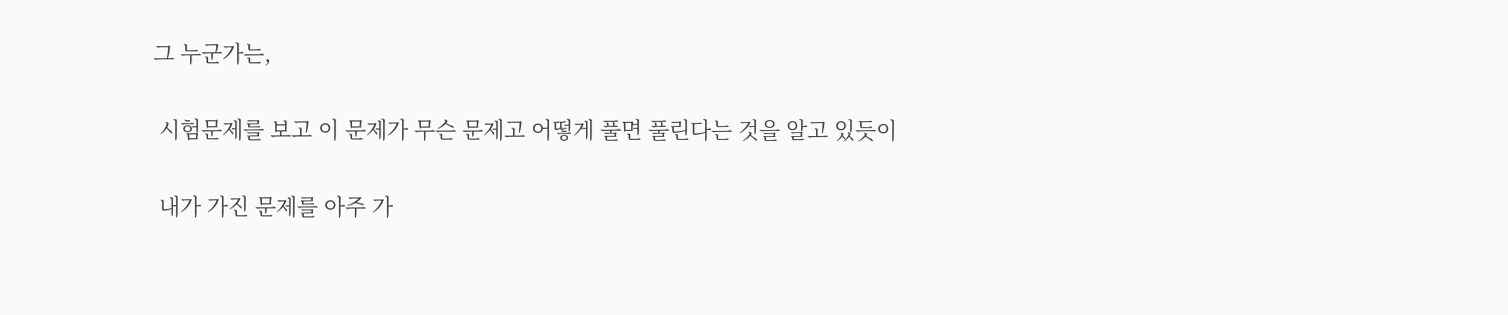그 누군가는,

 시험문제를 보고 이 문제가 무슨 문제고 어떻게 풀면 풀린다는 것을 알고 있듯이

 내가 가진 문제를 아주 가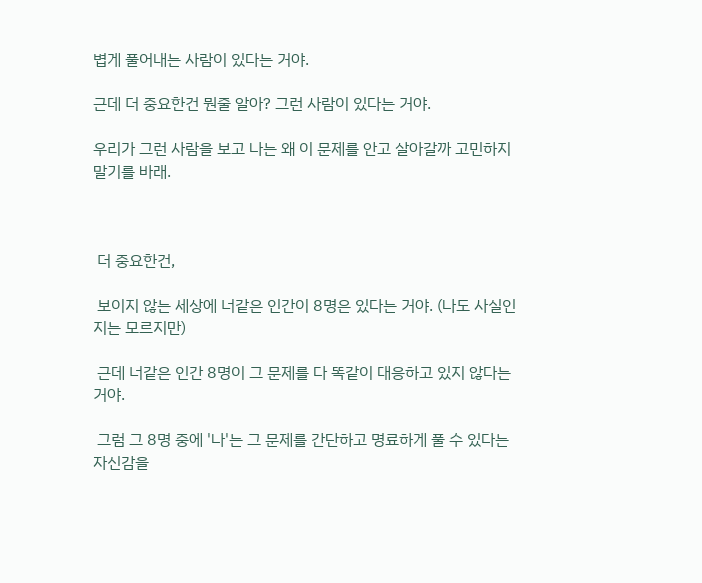볍게 풀어내는 사람이 있다는 거야.

근데 더 중요한건 뭔줄 알아? 그런 사람이 있다는 거야.

우리가 그런 사람을 보고 나는 왜 이 문제를 안고 살아갈까 고민하지 말기를 바래.



 더 중요한건,

 보이지 않는 세상에 너같은 인간이 8명은 있다는 거야. (나도 사실인지는 모르지만)

 근데 너같은 인간 8명이 그 문제를 다 똑같이 대응하고 있지 않다는 거야.

 그럼 그 8명 중에 '나'는 그 문제를 간단하고 명료하게 풀 수 있다는 자신감을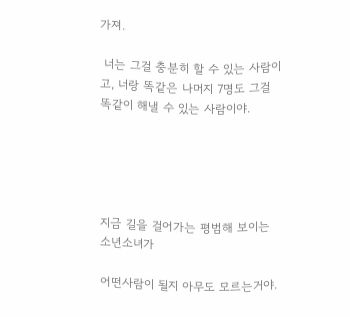가져.

 너는 그걸 충분히 할 수 있는 사람이고, 너랑 똑같은 나머지 7명도 그걸 똑같이 해낼 수 있는 사람이야.





지금 길을 걸어가는 평범해 보이는 소년소녀가

어떤사람이 될지 아무도 모르는거야.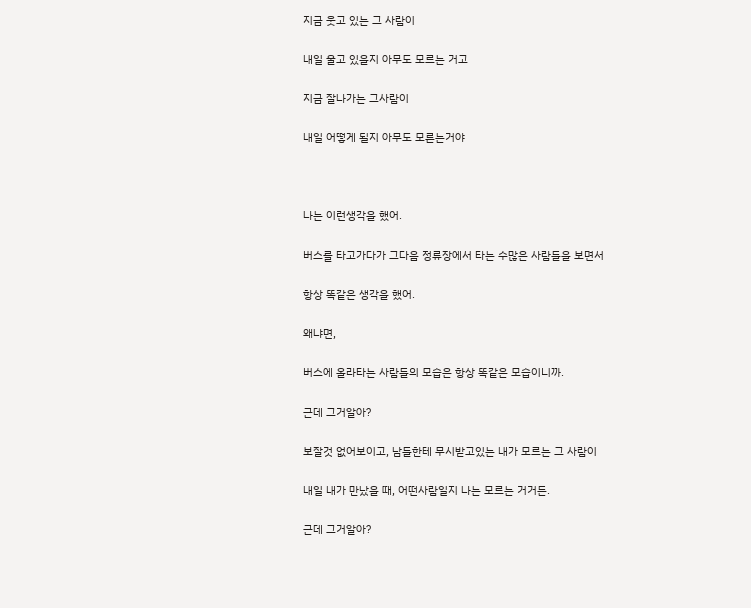지금 웃고 있는 그 사람이

내일 울고 있을지 아무도 모르는 거고

지금 잘나가는 그사람이

내일 어떻게 될지 아무도 모른는거야



나는 이런생각을 했어.

버스를 타고가다가 그다음 정류장에서 타는 수많은 사람들을 보면서

항상 똑같은 생각을 했어.

왜냐면,

버스에 올라타는 사람들의 모습은 항상 똑같은 모습이니까.

근데 그거알아?

보잘것 없어보이고, 남들한테 무시받고있는 내가 모르는 그 사람이

내일 내가 만났을 때, 어떤사람일지 나는 모르는 거거든.

근데 그거알아?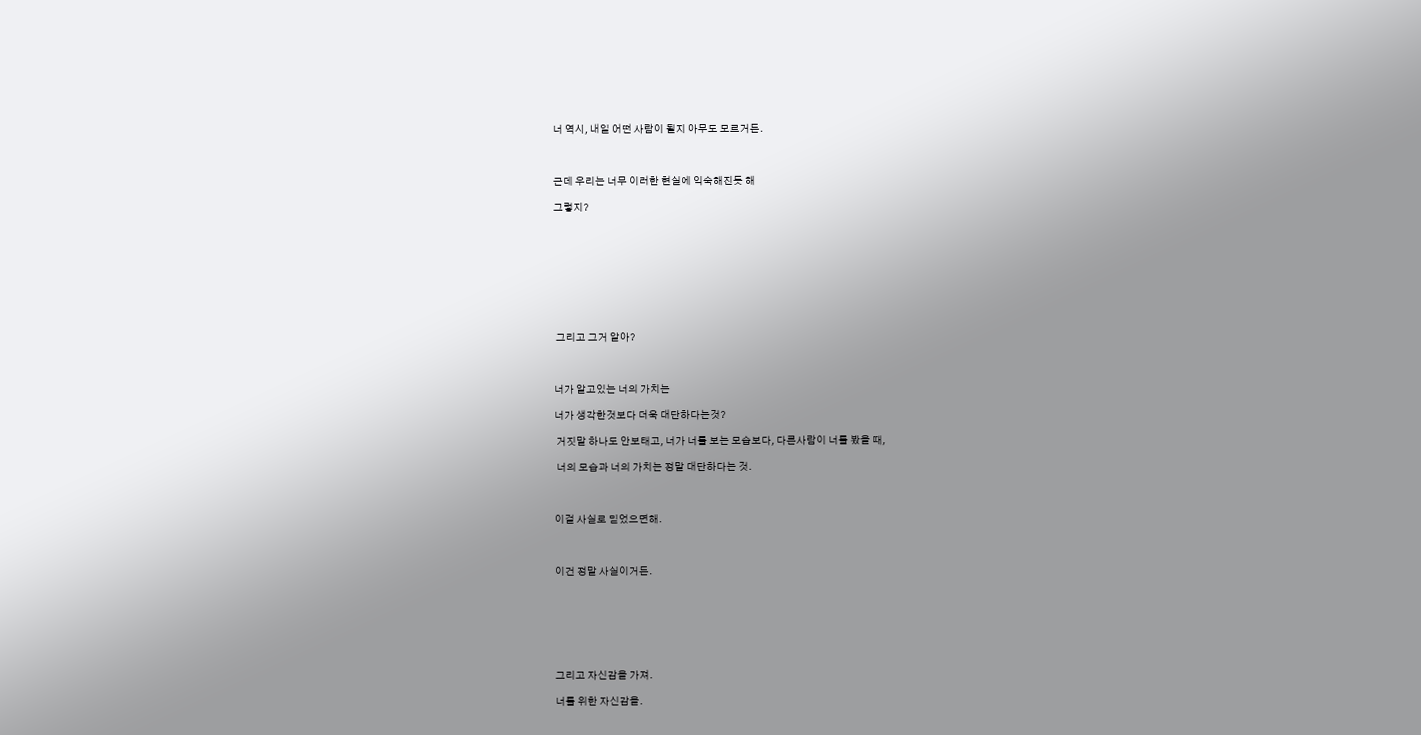너 역시, 내일 어떤 사람이 될지 아무도 모르거든.



근데 우리는 너무 이러한 현실에 익숙해진듯 해

그렇지?









 그리고 그거 알아?



너가 알고있는 너의 가치는

너가 생각한것보다 더욱 대단하다는것?

 거짓말 하나도 안보태고, 너가 너를 보는 모습보다, 다른사람이 너를 봤을 때,

 너의 모습과 너의 가치는 정말 대단하다는 것.



이걸 사실로 믿었으면해.



이건 정말 사실이거든.







그리고 자신감을 가져.

너를 위한 자신감을.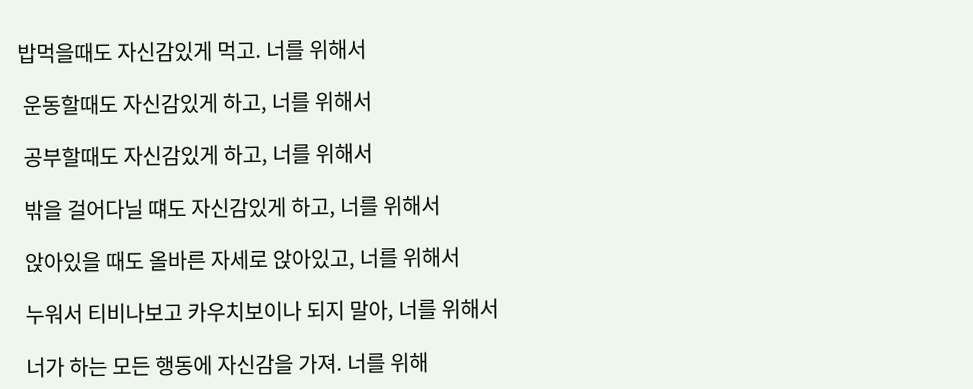밥먹을때도 자신감있게 먹고. 너를 위해서

 운동할때도 자신감있게 하고, 너를 위해서

 공부할때도 자신감있게 하고, 너를 위해서

 밖을 걸어다닐 떄도 자신감있게 하고, 너를 위해서

 앉아있을 때도 올바른 자세로 앉아있고, 너를 위해서

 누워서 티비나보고 카우치보이나 되지 말아, 너를 위해서

 너가 하는 모든 행동에 자신감을 가져. 너를 위해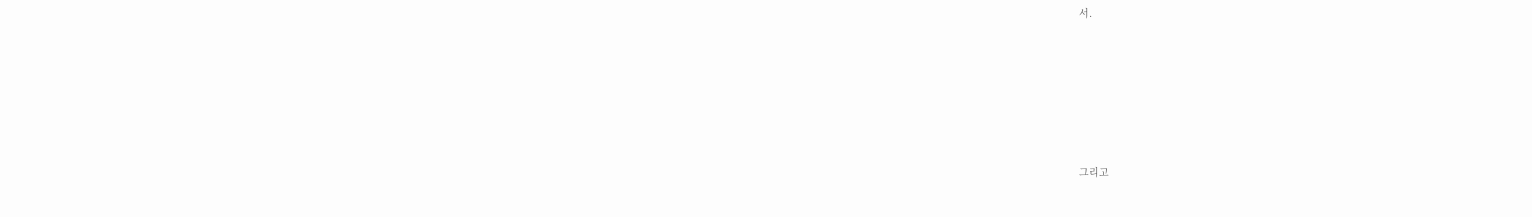서.







그리고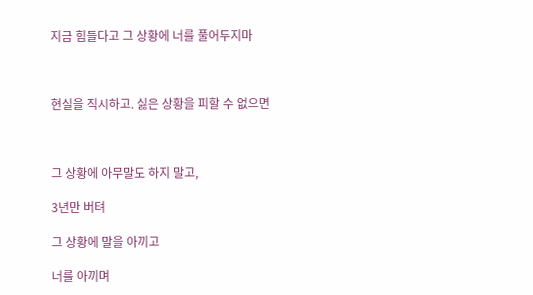지금 힘들다고 그 상황에 너를 풀어두지마



현실을 직시하고. 싫은 상황을 피할 수 없으면



그 상황에 아무말도 하지 말고,

3년만 버텨

그 상황에 말을 아끼고

너를 아끼며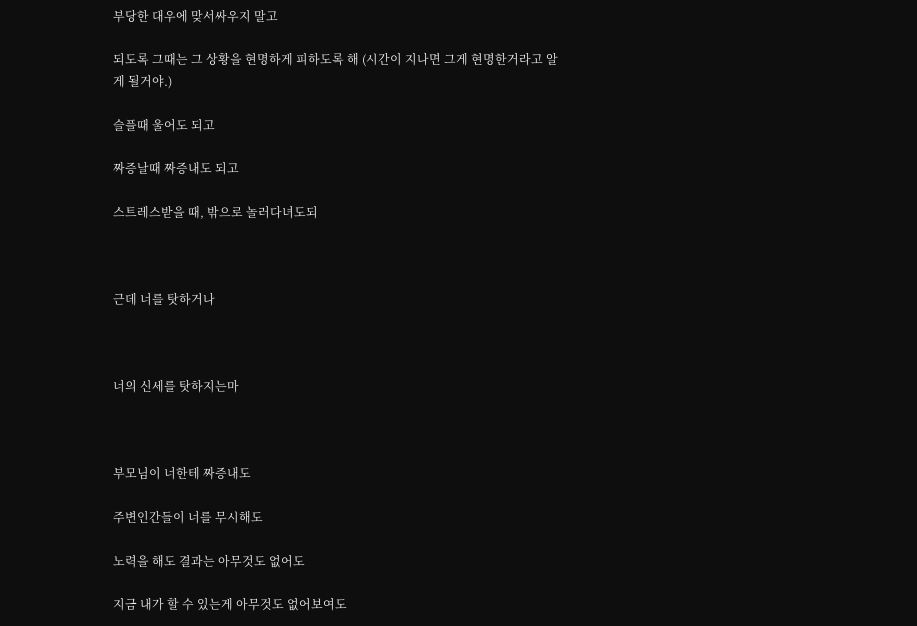부당한 대우에 맞서싸우지 말고

되도록 그때는 그 상황을 현명하게 피하도록 해 (시간이 지나면 그게 현명한거라고 알게 될거야.)

슬플때 울어도 되고

짜증날때 짜증내도 되고

스트레스받을 때, 밖으로 놀러다녀도되



근데 너를 탓하거나



너의 신세를 탓하지는마



부모님이 너한테 짜증내도

주변인간들이 너를 무시해도

노력을 해도 결과는 아무것도 없어도

지금 내가 할 수 있는게 아무것도 없어보여도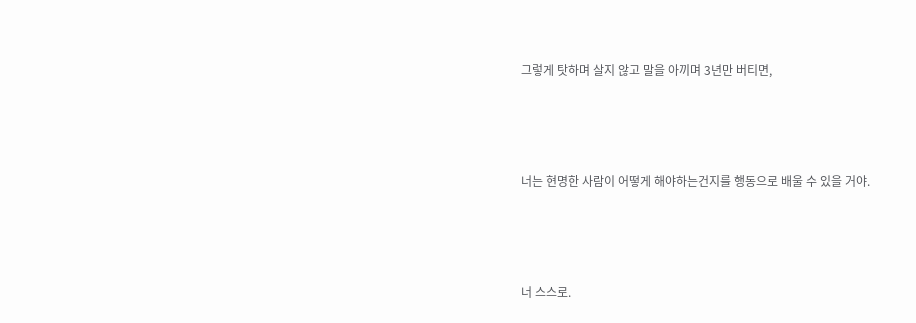그렇게 탓하며 살지 않고 말을 아끼며 3년만 버티면,



너는 현명한 사람이 어떻게 해야하는건지를 행동으로 배울 수 있을 거야.



너 스스로.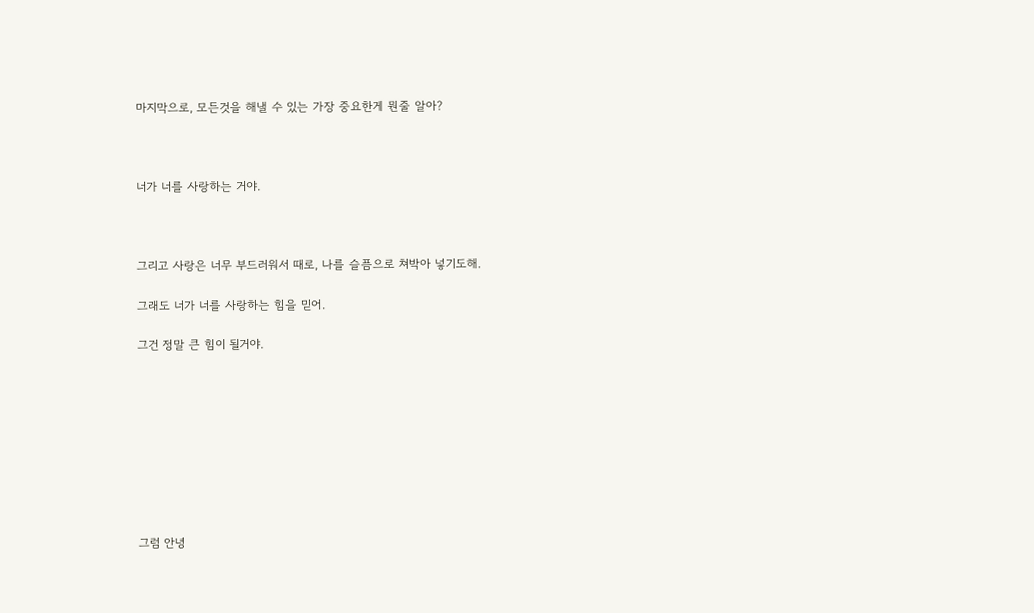마지막으로, 모든것을 해낼 수 있는 가장 중요한게 뭔줄 알아?



너가 너를 사랑하는 거야.



그리고 사랑은 너무 부드러워서 때로, 나를 슬픔으로 쳐박아 넣기도해.

그래도 너가 너를 사랑하는 힘을 믿어.

그건 정말 큰 힘이 될거야.









그럼 안녕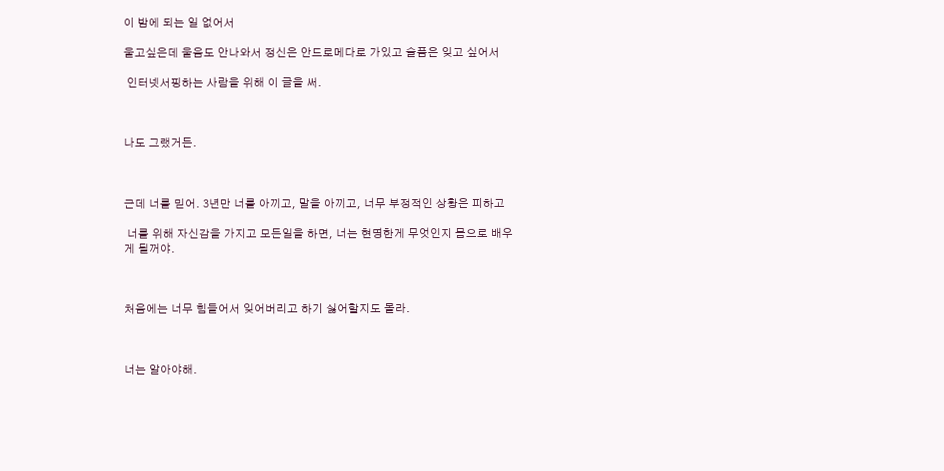이 밤에 되는 일 없어서

울고싶은데 울음도 안나와서 정신은 안드로메다로 가있고 슬픔은 잊고 싶어서

 인터넷서핑하는 사람을 위해 이 글을 써.



나도 그랬거든.



근데 너를 믿어. 3년만 너를 아끼고, 말을 아끼고, 너무 부정적인 상황은 피하고

 너를 위해 자신감을 가지고 모든일을 하면, 너는 현명한게 무엇인지 몸으로 배우게 될꺼야.



처음에는 너무 힘들어서 잊어버리고 하기 싫어할지도 몰라.



너는 알아야해.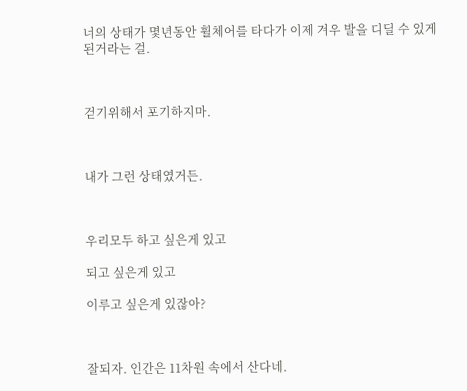너의 상태가 몇년동안 휠체어를 타다가 이제 겨우 발을 디딜 수 있게 된거라는 걸.



걷기위해서 포기하지마.



내가 그런 상태였거든.



우리모두 하고 싶은게 있고

되고 싶은게 있고

이루고 싶은게 있잖아?



잘되자. 인간은 11차원 속에서 산다네.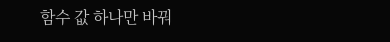함수 값 하나만 바꿔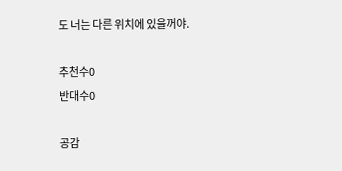도 너는 다른 위치에 있을꺼야.

추천수0
반대수0

공감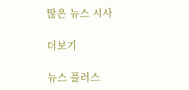많은 뉴스 시사

더보기

뉴스 플러스